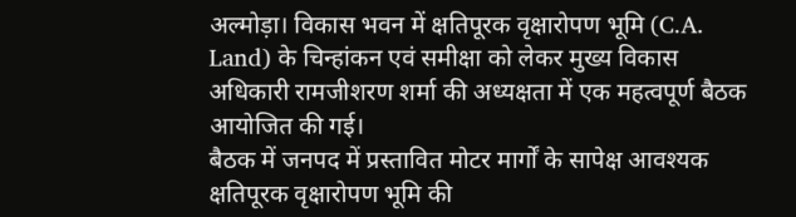अल्मोड़ा। विकास भवन में क्षतिपूरक वृक्षारोपण भूमि (C.A. Land) के चिन्हांकन एवं समीक्षा को लेकर मुख्य विकास अधिकारी रामजीशरण शर्मा की अध्यक्षता में एक महत्वपूर्ण बैठक आयोजित की गई।
बैठक में जनपद में प्रस्तावित मोटर मार्गों के सापेक्ष आवश्यक क्षतिपूरक वृक्षारोपण भूमि की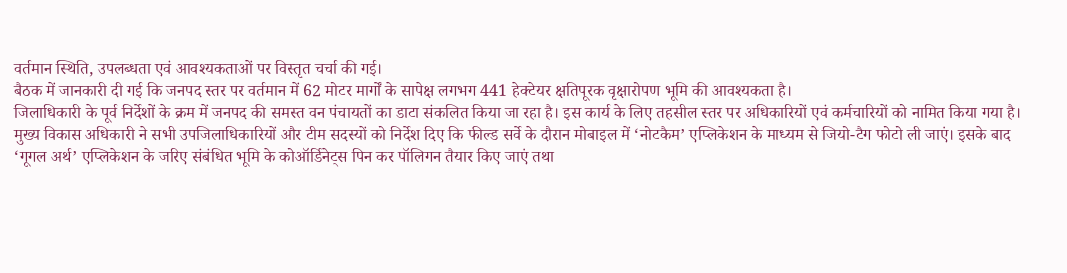वर्तमान स्थिति, उपलब्धता एवं आवश्यकताओं पर विस्तृत चर्चा की गई।
बैठक में जानकारी दी गई कि जनपद स्तर पर वर्तमान में 62 मोटर मार्गों के सापेक्ष लगभग 441 हेक्टेयर क्षतिपूरक वृक्षारोपण भूमि की आवश्यकता है।
जिलाधिकारी के पूर्व निर्देशों के क्रम में जनपद की समस्त वन पंचायतों का डाटा संकलित किया जा रहा है। इस कार्य के लिए तहसील स्तर पर अधिकारियों एवं कर्मचारियों को नामित किया गया है।
मुख्य विकास अधिकारी ने सभी उपजिलाधिकारियों और टीम सदस्यों को निर्देश दिए कि फील्ड सर्वे के दौरान मोबाइल में ‘नोटकैम’ एप्लिकेशन के माध्यम से जियो-टैग फोटो ली जाएं। इसके बाद ‘गूगल अर्थ’ एप्लिकेशन के जरिए संबंधित भूमि के कोऑर्डिनेट्स पिन कर पॉलिगन तैयार किए जाएं तथा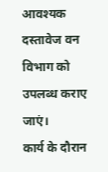आवश्यक दस्तावेज वन विभाग को उपलब्ध कराए जाएं।
कार्य के दौरान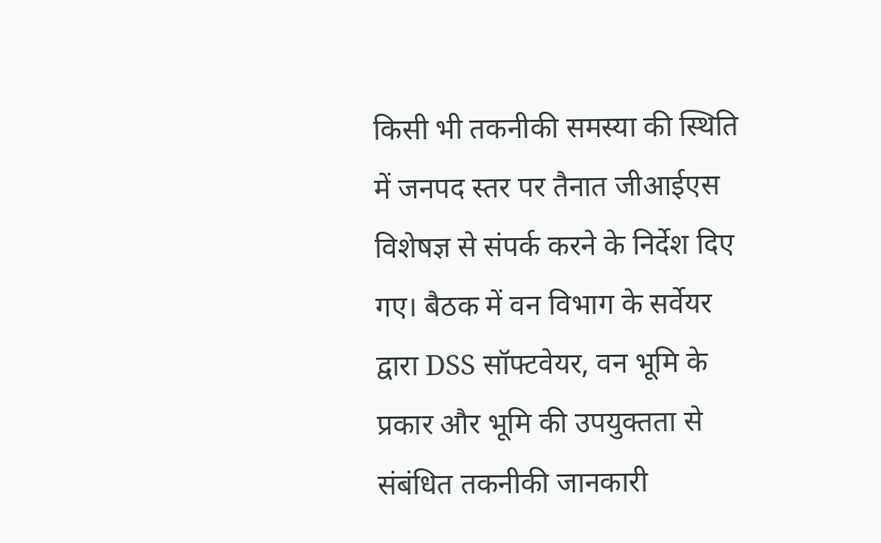किसी भी तकनीकी समस्या की स्थिति में जनपद स्तर पर तैनात जीआईएस विशेषज्ञ से संपर्क करने के निर्देश दिए गए। बैठक में वन विभाग के सर्वेयर द्वारा DSS सॉफ्टवेयर, वन भूमि के प्रकार और भूमि की उपयुक्तता से संबंधित तकनीकी जानकारी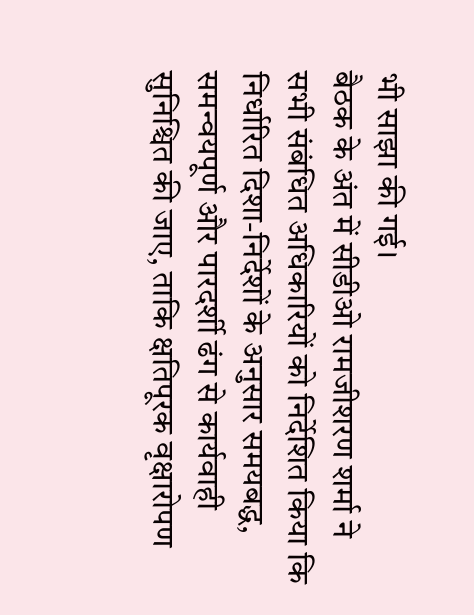भी साझा की गई।
बैठक के अंत में सीडीओ रामजीशरण शर्मा ने सभी संबंधित अधिकारियों को निर्देशित किया कि निर्धारित दिशा-निर्देशों के अनुसार समयबद्ध, समन्वयपूर्ण और पारदर्शी ढंग से कार्यवाही सुनिश्चित की जाए, ताकि क्षतिपूरक वृक्षारोपण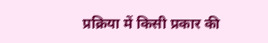प्रक्रिया में किसी प्रकार की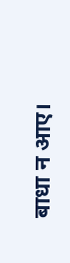बाधा न आए।